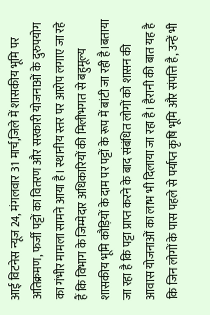आई विटनेस न्यूज 24, मंगलवार 31 मार्च,जिले में शासकीय भूमि पर अतिक्रमण, फर्जी पट्टों का वितरण और सरकारी योजनाओं के दुरुपयोग का गंभीर मामला सामने आया है। स्थानीय स्तर पर आरोप लगाए जा रहे हैं कि विभाग के जिम्मेदार अधिकारियों की मिलीभगत से बहुमूल्य शासकीय भूमि कौड़ियों के दाम पर पट्टों के रूप में बांटी जा रही है।बताया जा रहा है कि पट्टा प्राप्त करने के बाद संबंधित लोगों को शासन की आवास योजनाओं का लाभ भी दिलाया जा रहा है। हैरानी की बात यह है कि जिन लोगों के पास पहले से पर्याप्त कृषि भूमि और संपत्ति है, उन्हें भी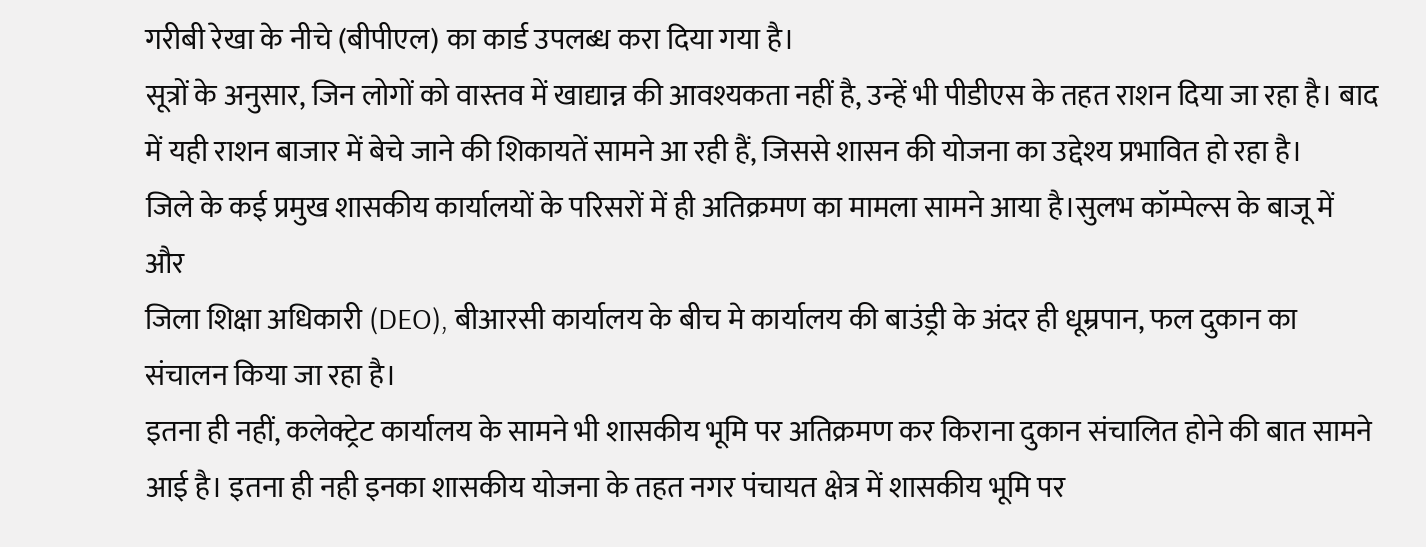गरीबी रेखा के नीचे (बीपीएल) का कार्ड उपलब्ध करा दिया गया है।
सूत्रों के अनुसार, जिन लोगों को वास्तव में खाद्यान्न की आवश्यकता नहीं है, उन्हें भी पीडीएस के तहत राशन दिया जा रहा है। बाद में यही राशन बाजार में बेचे जाने की शिकायतें सामने आ रही हैं, जिससे शासन की योजना का उद्देश्य प्रभावित हो रहा है।
जिले के कई प्रमुख शासकीय कार्यालयों के परिसरों में ही अतिक्रमण का मामला सामने आया है।सुलभ कॉम्पेल्स के बाजू में और
जिला शिक्षा अधिकारी (DEO), बीआरसी कार्यालय के बीच मे कार्यालय की बाउंड्री के अंदर ही धूम्रपान, फल दुकान का संचालन किया जा रहा है।
इतना ही नहीं, कलेक्ट्रेट कार्यालय के सामने भी शासकीय भूमि पर अतिक्रमण कर किराना दुकान संचालित होने की बात सामने आई है। इतना ही नही इनका शासकीय योजना के तहत नगर पंचायत क्षेत्र में शासकीय भूमि पर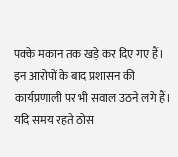पक्के मकान तक खड़े कर दिए गए हैं।
इन आरोपों के बाद प्रशासन की कार्यप्रणाली पर भी सवाल उठने लगे हैं। यदि समय रहते ठोस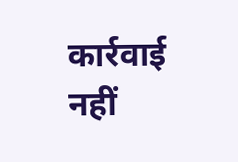कार्रवाई नहीं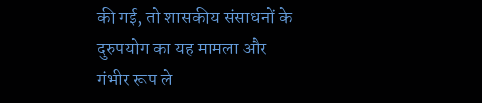की गई, तो शासकीय संसाधनों के दुरुपयोग का यह मामला और गंभीर रूप ले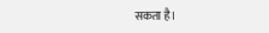सकता है।